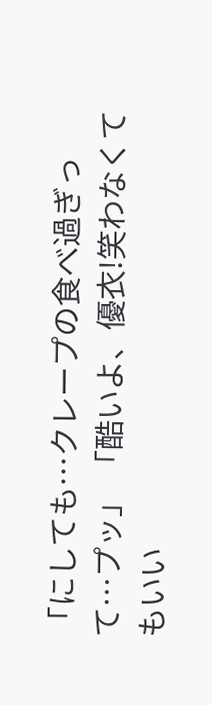「にしても…クレープの食べ過ぎって…プッ」 「酷いよ、優衣!笑わなくてもいい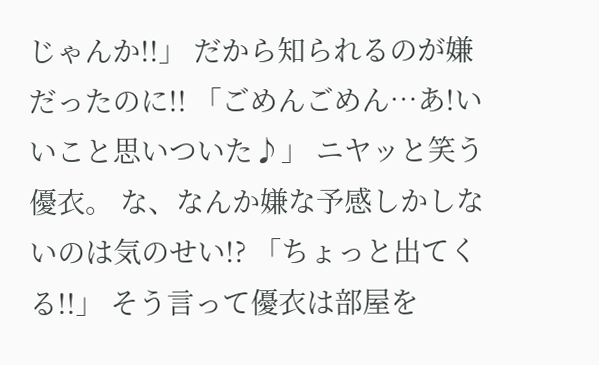じゃんか!!」 だから知られるのが嫌だったのに!! 「ごめんごめん…あ!いいこと思いついた♪」 ニヤッと笑う優衣。 な、なんか嫌な予感しかしないのは気のせい!? 「ちょっと出てくる!!」 そう言って優衣は部屋を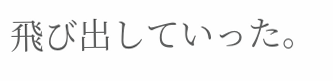飛び出していった。